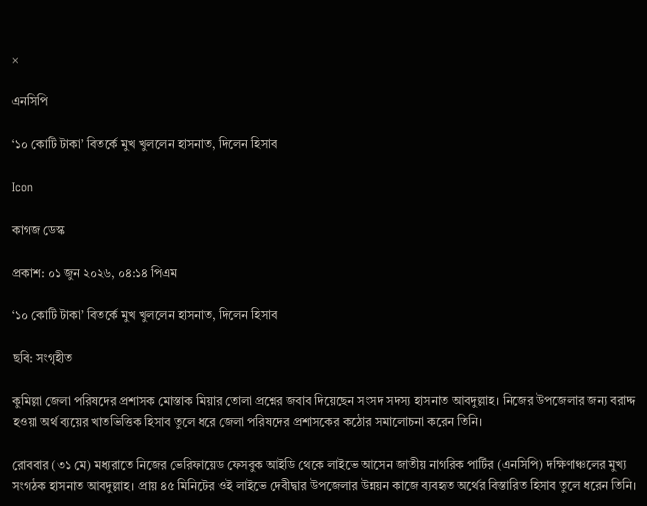×

এনসিপি

‘১০ কোটি টাকা’ বিতর্কে মুখ খুললেন হাসনাত, দিলেন হিসাব

Icon

কাগজ ডেস্ক

প্রকাশ: ০১ জুন ২০২৬, ০৪:১৪ পিএম

‘১০ কোটি টাকা’ বিতর্কে মুখ খুললেন হাসনাত, দিলেন হিসাব

ছবি: সংগৃহীত

কুমিল্লা জেলা পরিষদের প্রশাসক মোস্তাক মিয়ার তোলা প্রশ্নের জবাব দিয়েছেন সংসদ সদস্য হাসনাত আবদুল্লাহ। নিজের উপজেলার জন্য বরাদ্দ হওয়া অর্থ ব্যয়ের খাতভিত্তিক হিসাব তুলে ধরে জেলা পরিষদের প্রশাসকের কঠোর সমালোচনা করেন তিনি।

রোববার (৩১ মে) মধ্যরাতে নিজের ভেরিফায়েড ফেসবুক আইডি থেকে লাইভে আসেন জাতীয় নাগরিক পার্টির (এনসিপি) দক্ষিণাঞ্চলের মুখ্য সংগঠক হাসনাত আবদুল্লাহ। প্রায় ৪৫ মিনিটের ওই লাইভে দেবীদ্বার উপজেলার উন্নয়ন কাজে ব্যবহৃত অর্থের বিস্তারিত হিসাব তুলে ধরেন তিনি।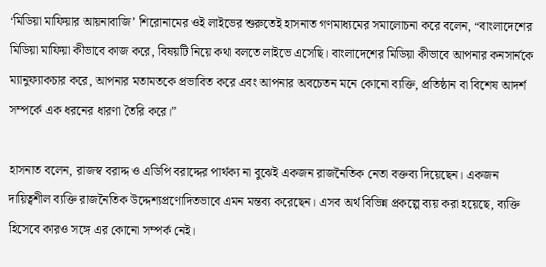‘মিডিয়া মাফিয়ার আয়নাবাজি’ শিরোনামের ওই লাইভের শুরুতেই হাসনাত গণমাধ্যমের সমালোচনা করে বলেন, “বাংলাদেশের মিডিয়া মাফিয়া কীভাবে কাজ করে, বিষয়টি নিয়ে কথা বলতে লাইভে এসেছি। বাংলাদেশের মিডিয়া কীভাবে আপনার কনসার্নকে ম্যানুফ্যাকচার করে, আপনার মতামতকে প্রভাবিত করে এবং আপনার অবচেতন মনে কোনো ব্যক্তি, প্রতিষ্ঠান বা বিশেষ আদর্শ সম্পর্কে এক ধরনের ধারণা তৈরি করে।”

হাসনাত বলেন, রাজস্ব বরাদ্দ ও এডিপি বরাদ্দের পার্থক্য না বুঝেই একজন রাজনৈতিক নেতা বক্তব্য দিয়েছেন। একজন দায়িত্বশীল ব্যক্তি রাজনৈতিক উদ্দেশ্যপ্রণোদিতভাবে এমন মন্তব্য করেছেন। এসব অর্থ বিভিন্ন প্রকল্পে ব্যয় করা হয়েছে, ব্যক্তি হিসেবে কারও সঙ্গে এর কোনো সম্পর্ক নেই।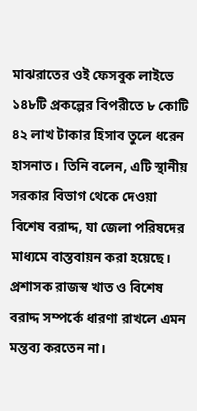মাঝরাতের ওই ফেসবুক লাইভে ১৪৮টি প্রকল্পের বিপরীতে ৮ কোটি ৪২ লাখ টাকার হিসাব তুলে ধরেন হাসনাত। তিনি বলেন, এটি স্থানীয় সরকার বিভাগ থেকে দেওয়া বিশেষ বরাদ্দ, যা জেলা পরিষদের মাধ্যমে বাস্তবায়ন করা হয়েছে। প্রশাসক রাজস্ব খাত ও বিশেষ বরাদ্দ সম্পর্কে ধারণা রাখলে এমন মন্তব্য করতেন না।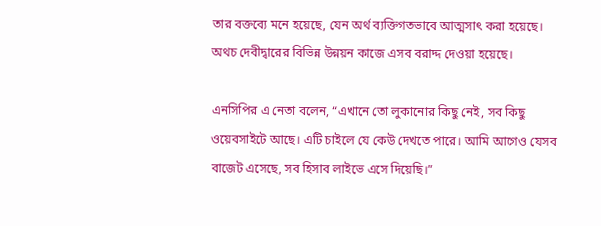তার বক্তব্যে মনে হয়েছে, যেন অর্থ ব্যক্তিগতভাবে আত্মসাৎ করা হয়েছে। অথচ দেবীদ্বারের বিভিন্ন উন্নয়ন কাজে এসব বরাদ্দ দেওয়া হয়েছে।

এনসিপির এ নেতা বলেন, “এখানে তো লুকানোর কিছু নেই, সব কিছু ওয়েবসাইটে আছে। এটি চাইলে যে কেউ দেখতে পারে। আমি আগেও যেসব বাজেট এসেছে, সব হিসাব লাইভে এসে দিয়েছি।”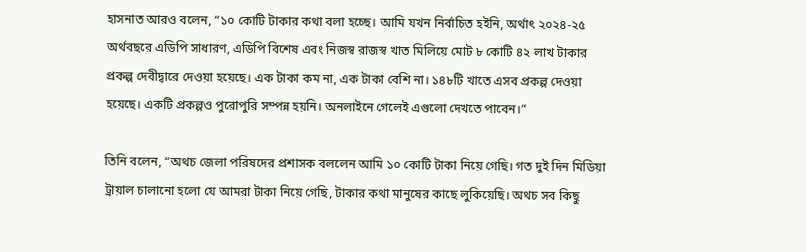হাসনাত আরও বলেন, “১০ কোটি টাকার কথা বলা হচ্ছে। আমি যখন নির্বাচিত হইনি, অর্থাৎ ২০২৪-২৫ অর্থবছরে এডিপি সাধারণ, এডিপি বিশেষ এবং নিজস্ব রাজস্ব খাত মিলিয়ে মোট ৮ কোটি ৪২ লাখ টাকার প্রকল্প দেবীদ্বারে দেওয়া হয়েছে। এক টাকা কম না, এক টাকা বেশি না। ১৪৮টি খাতে এসব প্রকল্প দেওয়া হয়েছে। একটি প্রকল্পও পুরোপুরি সম্পন্ন হয়নি। অনলাইনে গেলেই এগুলো দেখতে পাবেন।”

তিনি বলেন, “অথচ জেলা পরিষদের প্রশাসক বললেন আমি ১০ কোটি টাকা নিয়ে গেছি। গত দুই দিন মিডিয়া ট্রায়াল চালানো হলো যে আমরা টাকা নিয়ে গেছি, টাকার কথা মানুষের কাছে লুকিয়েছি। অথচ সব কিছু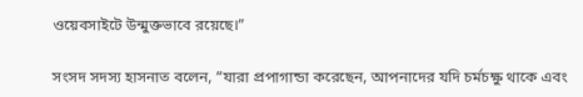ওয়েবসাইটে উন্মুক্তভাবে রয়েছে।”

সংসদ সদস্য হাসনাত বলেন, “যারা প্রপাগান্ডা করেছেন, আপনাদের যদি চর্মচক্ষু থাকে এবং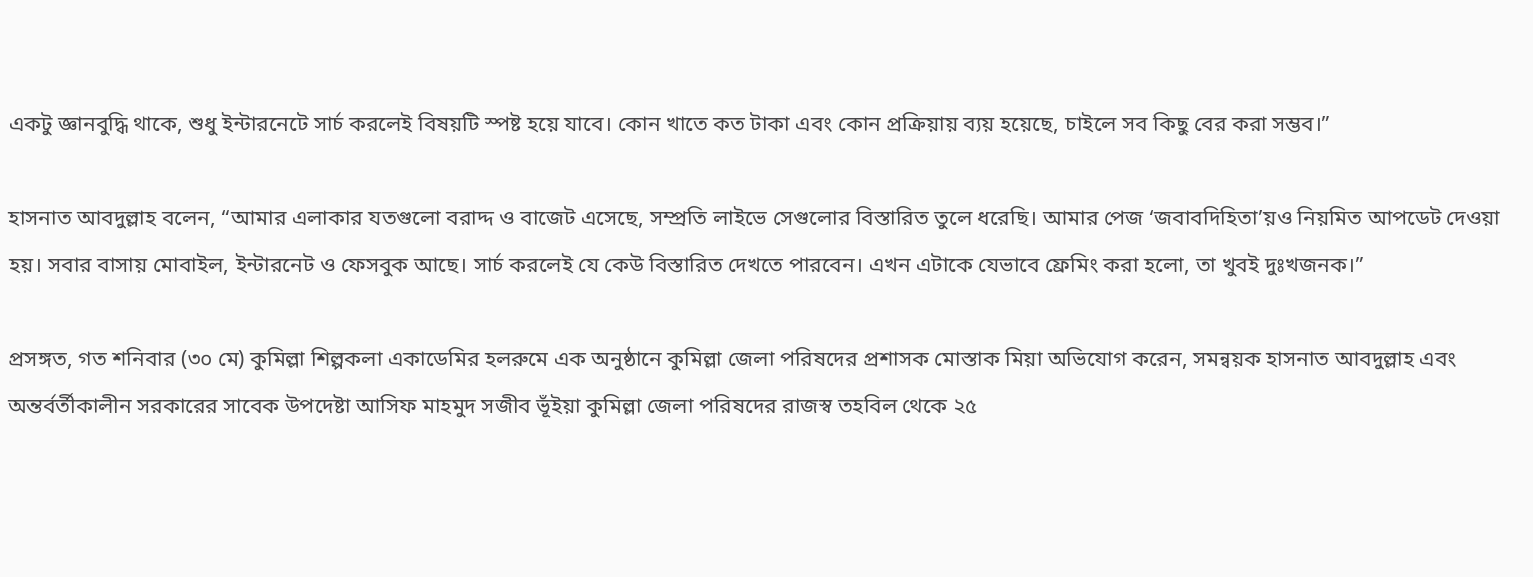একটু জ্ঞানবুদ্ধি থাকে, শুধু ইন্টারনেটে সার্চ করলেই বিষয়টি স্পষ্ট হয়ে যাবে। কোন খাতে কত টাকা এবং কোন প্রক্রিয়ায় ব্যয় হয়েছে, চাইলে সব কিছু বের করা সম্ভব।”

হাসনাত আবদুল্লাহ বলেন, “আমার এলাকার যতগুলো বরাদ্দ ও বাজেট এসেছে, সম্প্রতি লাইভে সেগুলোর বিস্তারিত তুলে ধরেছি। আমার পেজ ‘জবাবদিহিতা’য়ও নিয়মিত আপডেট দেওয়া হয়। সবার বাসায় মোবাইল, ইন্টারনেট ও ফেসবুক আছে। সার্চ করলেই যে কেউ বিস্তারিত দেখতে পারবেন। এখন এটাকে যেভাবে ফ্রেমিং করা হলো, তা খুবই দুঃখজনক।”

প্রসঙ্গত, গত শনিবার (৩০ মে) কুমিল্লা শিল্পকলা একাডেমির হলরুমে এক অনুষ্ঠানে কুমিল্লা জেলা পরিষদের প্রশাসক মোস্তাক মিয়া অভিযোগ করেন, সমন্বয়ক হাসনাত আবদুল্লাহ এবং অন্তর্বর্তীকালীন সরকারের সাবেক উপদেষ্টা আসিফ মাহমুদ সজীব ভূঁইয়া কুমিল্লা জেলা পরিষদের রাজস্ব তহবিল থেকে ২৫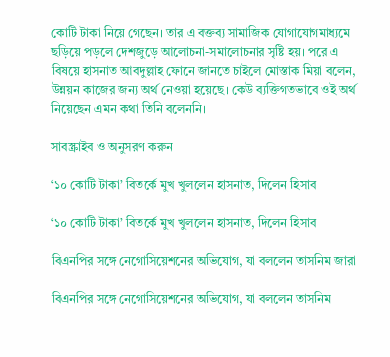কোটি টাকা নিয়ে গেছেন। তার এ বক্তব্য সামাজিক যোগাযোগমাধ্যমে ছড়িয়ে পড়লে দেশজুড়ে আলোচনা-সমালোচনার সৃষ্টি হয়। পরে এ বিষয়ে হাসনাত আবদুল্লাহ ফোনে জানতে চাইলে মোস্তাক মিয়া বলেন, উন্নয়ন কাজের জন্য অর্থ নেওয়া হয়েছে। কেউ ব্যক্তিগতভাবে ওই অর্থ নিয়েছেন এমন কথা তিনি বলেননি।

সাবস্ক্রাইব ও অনুসরণ করুন

‘১০ কোটি টাকা’ বিতর্কে মুখ খুললেন হাসনাত, দিলেন হিসাব

‘১০ কোটি টাকা’ বিতর্কে মুখ খুললেন হাসনাত, দিলেন হিসাব

বিএনপির সঙ্গে নেগোসিয়েশনের অভিযোগ, যা বললেন তাসনিম জারা

বিএনপির সঙ্গে নেগোসিয়েশনের অভিযোগ, যা বললেন তাসনিম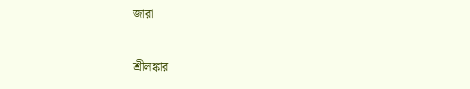জারা

শ্রীলঙ্কার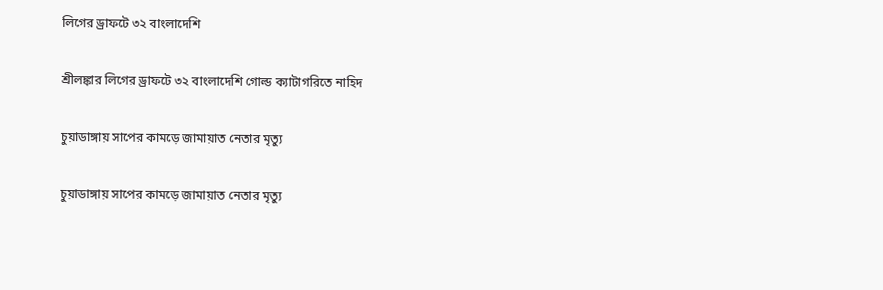লিগের ড্রাফটে ৩২ বাংলাদেশি

শ্রীলঙ্কার লিগের ড্রাফটে ৩২ বাংলাদেশি গোল্ড ক্যাটাগরিতে নাহিদ

চুয়াডাঙ্গায় সাপের কামড়ে জামায়াত নেতার মৃত্যু

চুয়াডাঙ্গায় সাপের কামড়ে জামায়াত নেতার মৃত্যু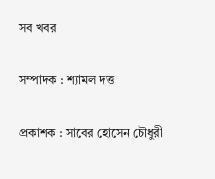সব খবর

সম্পাদক : শ্যামল দত্ত

প্রকাশক : সাবের হোসেন চৌধুরী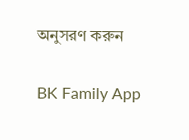অনুসরণ করুন

BK Family App